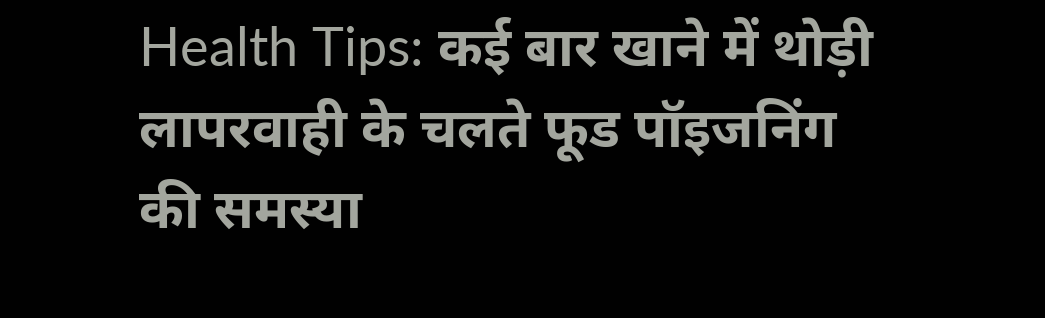Health Tips: कई बार खाने में थोड़ी लापरवाही के चलते फूड पॉइजनिंग की समस्या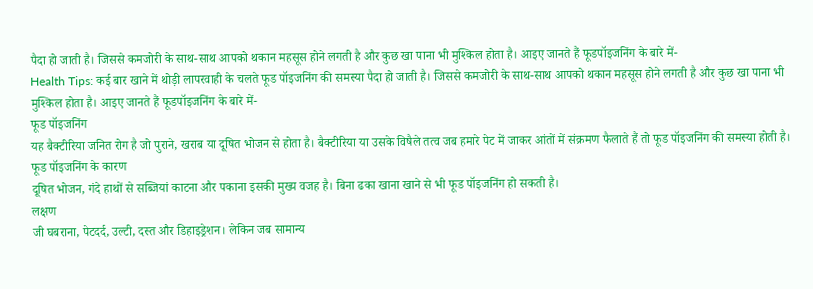पैदा हो जाती है। जिससे कमजोरी के साथ-साथ आपको थकान महसूस होने लगती है और कुछ खा पाना भी मुश्किल होता है। आइए जानते हैं फूडपॉइजनिंग के बारे में-
Health Tips: कई बार खाने में थोड़ी लापरवाही के चलते फूड पॉइजनिंग की समस्या पैदा हो जाती है। जिससे कमजोरी के साथ-साथ आपको थकान महसूस होने लगती है और कुछ खा पाना भी मुश्किल होता है। आइए जानते हैं फूडपॉइजनिंग के बारे में-
फूड पॉइजनिंग
यह बैक्टीरिया जनित रोग है जो पुराने, खराब या दूषित भोजन से होता है। बैक्टीरिया या उसके विषैले तत्व जब हमारे पेट में जाकर आंतों में संक्रमण फैलाते हैं तो फूड पॉइजनिंग की समस्या होती है।
फूड पॉइजनिंग के कारण
दूषित भोजन, गंदे हाथों से सब्जियां काटना और पकाना इसकी मुख्य वजह है। बिना ढका खाना खाने से भी फूड पॉइजनिंग हो सकती है।
लक्षण
जी घबराना, पेटदर्द, उल्टी, दस्त और डिहाइड्रेशन। लेकिन जब सामान्य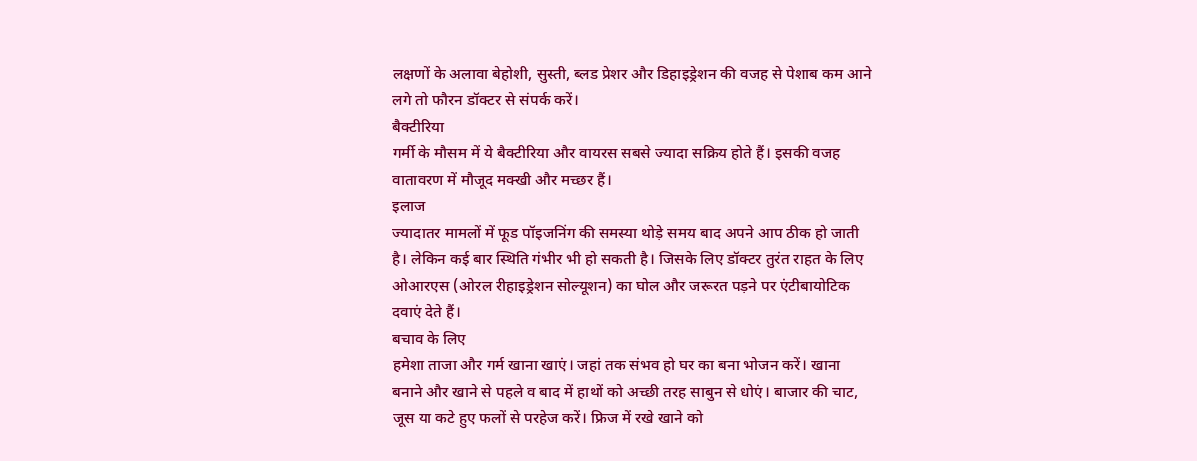लक्षणों के अलावा बेहोशी, सुस्ती, ब्लड प्रेशर और डिहाइड्रेशन की वजह से पेशाब कम आने लगे तो फौरन डॉक्टर से संपर्क करें।
बैक्टीरिया
गर्मी के मौसम में ये बैक्टीरिया और वायरस सबसे ज्यादा सक्रिय होते हैं। इसकी वजह वातावरण में मौजूद मक्खी और मच्छर हैं।
इलाज
ज्यादातर मामलों में फूड पॉइजनिंग की समस्या थोड़े समय बाद अपने आप ठीक हो जाती है। लेकिन कई बार स्थिति गंभीर भी हो सकती है। जिसके लिए डॉक्टर तुरंत राहत के लिए ओआरएस (ओरल रीहाइड्रेशन सोल्यूशन) का घोल और जरूरत पड़ने पर एंटीबायोटिक दवाएं देते हैं।
बचाव के लिए
हमेशा ताजा और गर्म खाना खाएं। जहां तक संभव हो घर का बना भोजन करें। खाना बनाने और खाने से पहले व बाद में हाथों को अच्छी तरह साबुन से धोएं। बाजार की चाट, जूस या कटे हुए फलों से परहेज करें। फ्रिज में रखे खाने को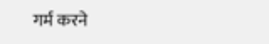गर्म करने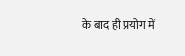के बाद ही प्रयोग में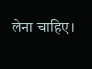लेना चाहिए।